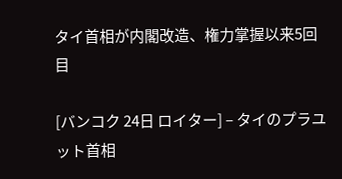タイ首相が内閣改造、権力掌握以来5回目

[バンコク 24日 ロイター] – タイのプラユット首相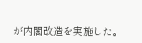が内閣改造を実施した。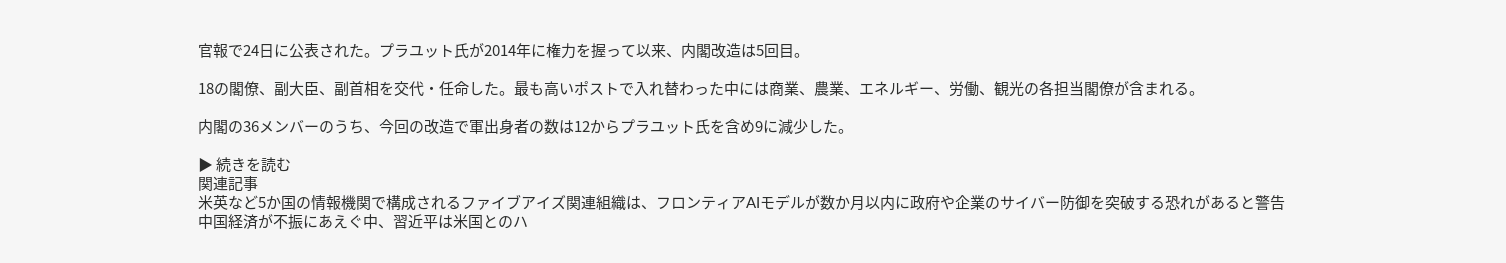官報で24日に公表された。プラユット氏が2014年に権力を握って以来、内閣改造は5回目。

18の閣僚、副大臣、副首相を交代・任命した。最も高いポストで入れ替わった中には商業、農業、エネルギー、労働、観光の各担当閣僚が含まれる。

内閣の36メンバーのうち、今回の改造で軍出身者の数は12からプラユット氏を含め9に減少した。

▶ 続きを読む
関連記事
米英など5か国の情報機関で構成されるファイブアイズ関連組織は、フロンティアAIモデルが数か月以内に政府や企業のサイバー防御を突破する恐れがあると警告
中国経済が不振にあえぐ中、習近平は米国とのハ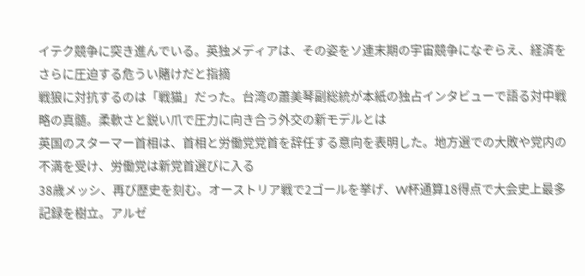イテク競争に突き進んでいる。英独メディアは、その姿をソ連末期の宇宙競争になぞらえ、経済をさらに圧迫する危うい賭けだと指摘
戦狼に対抗するのは「戦猫」だった。台湾の蕭美琴副総統が本紙の独占インタビューで語る対中戦略の真髄。柔軟さと鋭い爪で圧力に向き合う外交の新モデルとは
英国のスターマー首相は、首相と労働党党首を辞任する意向を表明した。地方選での大敗や党内の不満を受け、労働党は新党首選びに入る
38歳メッシ、再び歴史を刻む。オーストリア戦で2ゴールを挙げ、W杯通算18得点で大会史上最多記録を樹立。アルゼ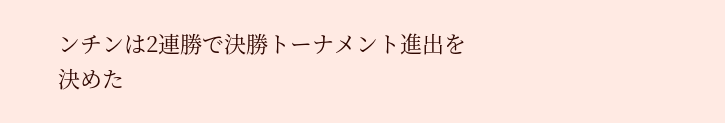ンチンは2連勝で決勝トーナメント進出を決めた